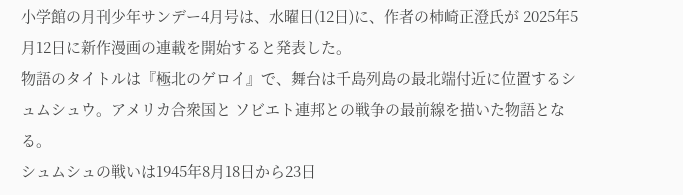小学館の月刊少年サンデー4月号は、水曜日(12日)に、作者の柿崎正澄氏が 2025年5月12日に新作漫画の連載を開始すると発表した。
物語のタイトルは『極北のゲロイ』で、舞台は千島列島の最北端付近に位置するシュムシュウ。アメリカ合衆国と ソビエト連邦との戦争の最前線を描いた物語となる。
シュムシュの戦いは1945年8月18日から23日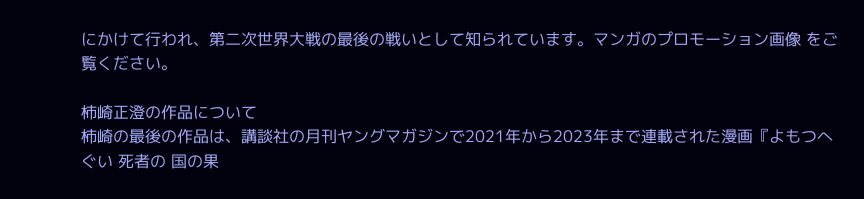にかけて行われ、第二次世界大戦の最後の戦いとして知られています。マンガのプロモーション画像 をご覧ください。

柿崎正澄の作品について
柿崎の最後の作品は、講談社の月刊ヤングマガジンで2021年から2023年まで連載された漫画『よもつへぐい 死者の 国の果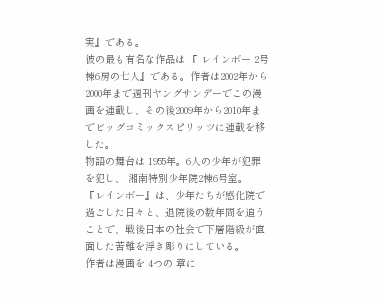実』である。
彼の最も有名な作品は 『 レインボー 2号棟6房の七人』である。作者は2002年から2000年まで週刊ヤングサンデーでこの漫画を連載し、その後2009年から2010年までビッグコミックスピリッツに連載を移した。
物語の舞台は 1955年。6人の少年が犯罪を犯し、 湘南特別少年院2棟6号室。
『レインボー』は、少年たちが感化院で過ごした日々と、退院後の数年間を追うことで、戦後日本の社会で下層階級が直面した苦難を浮き彫りにしている。
作者は漫画を 4つの 章に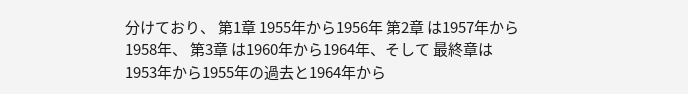分けており、 第1章 1955年から1956年 第2章 は1957年から1958年、 第3章 は1960年から1964年、そして 最終章は 1953年から1955年の過去と1964年から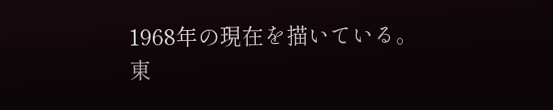1968年の現在を描いている。
東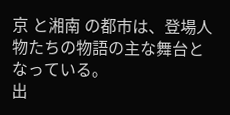京 と湘南 の都市は、登場人物たちの物語の主な舞台となっている。
出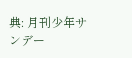典: 月刊少年サンデー